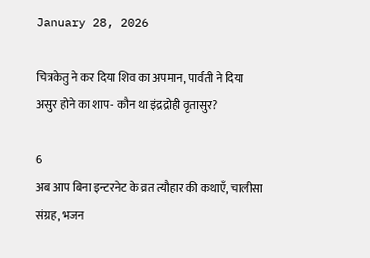January 28, 2026

चित्रकेतु ने कर दिया शिव का अपमान, पार्वती ने दिया असुर होने का शाप- कौन था इंद्रद्रोही वृतासुर?

6
अब आप बिना इन्टरनेट के व्रत त्यौहार की कथाएँ, चालीसा संग्रह, भजन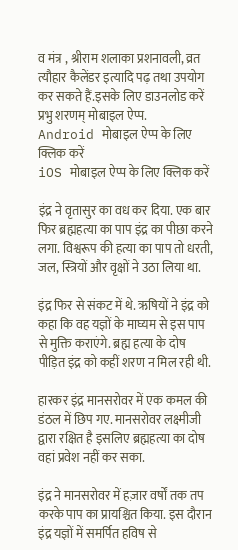व मंत्र , श्रीराम शलाका प्रशनावली, व्रत त्यौहार कैलेंडर इत्यादि पढ़ तथा उपयोग कर सकते हैं.इसके लिए डाउनलोड करें प्रभु शरणम् मोबाइल ऐप्प.
Android मोबाइल ऐप्प के लिए क्लिक करें
iOS मोबाइल ऐप्प के लिए क्लिक करें

इंद्र ने वृतासुर का वध कर दिया. एक बार फिर ब्रह्महत्या का पाप इंद्र का पीछा करने लगा. विश्वरूप की हत्या का पाप तो धरती, जल, स्त्रियों और वृक्षों ने उठा लिया था.

इंद्र फिर से संकट में थे. ऋषियों ने इंद्र को कहा कि वह यज्ञों के माघ्यम से इस पाप से मुक्ति कराएंगे. ब्रह्म हत्या के दोष पीड़ित इंद्र को कहीं शरण न मिल रही थी.

हारकर इंद्र मानसरोवर में एक कमल की डंठल में छिप गए. मानसरोवर लक्ष्मीजी द्वारा रक्षित है इसलिए ब्रह्महत्या का दोष वहां प्रवेश नहीं कर सका.

इंद्र ने मानसरोवर में हज़ार वर्षों तक तप करके पाप का प्रायश्चित किया. इस दौरान इंद्र यज्ञों में समर्पित हविष से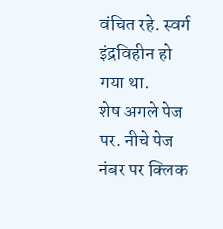वंचित रहे. स्वर्ग इंद्रविहीन हो गया था.
शेष अगले पेज पर. नीचे पेज नंबर पर क्लिक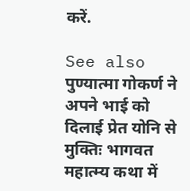करें.

See also  पुण्यात्मा गोकर्ण ने अपने भाई को दिलाई प्रेत योनि से मुक्तिः भागवत महात्म्य कथा में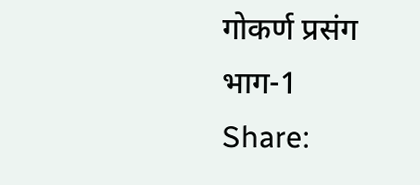गोकर्ण प्रसंग भाग-1
Share: